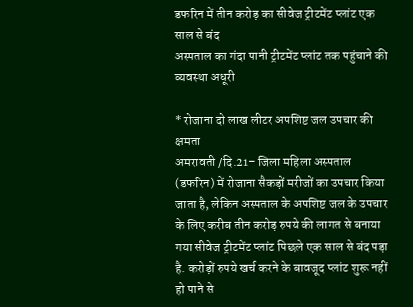डफरिन में तीन करोड़ का सीवेज ट्रीटमेंट प्लांट एक साल से बंद
अस्पताल का गंदा पानी ट्रीटमेंट प्लांट तक पहुंचाने की व्यवस्था अधूरी

* रोजाना दो लाख लीटर अपशिष्ट जल उपचार की क्षमता
अमरावती /दि.21– जिला महिला अस्पताल (डफरिन) में रोजाना सैकड़ों मरीजों का उपचार किया जाता है, लेकिन अस्पताल के अपशिष्ट जल के उपचार के लिए करीब तीन करोड़ रुपये की लागत से बनाया गया सीवेज ट्रीटमेंट प्लांट पिछले एक साल से बंद पड़ा है. करोड़ों रुपये खर्च करने के बावजूद प्लांट शुरू नहीं हो पाने से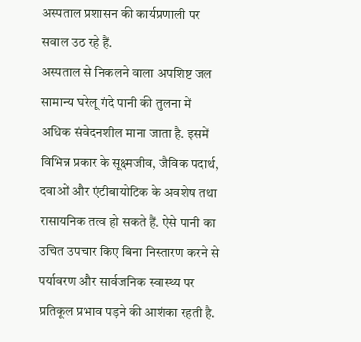अस्पताल प्रशासन की कार्यप्रणाली पर सवाल उठ रहे हैं.
अस्पताल से निकलने वाला अपशिष्ट जल सामान्य घरेलू गंदे पानी की तुलना में अधिक संवेदनशील माना जाता है. इसमें विभिन्न प्रकार के सूक्ष्मजीव, जैविक पदार्थ, दवाओं और एंटीबायोटिक के अवशेष तथा रासायनिक तत्व हो सकते हैं. ऐसे पानी का उचित उपचार किए बिना निस्तारण करने से पर्यावरण और सार्वजनिक स्वास्थ्य पर प्रतिकूल प्रभाव पड़ने की आशंका रहती है.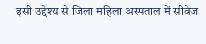इसी उद्देश्य से जिला महिला अस्पताल में सीवेज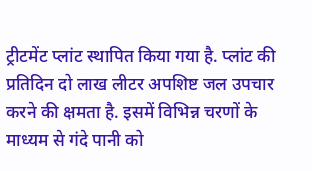ट्रीटमेंट प्लांट स्थापित किया गया है. प्लांट की प्रतिदिन दो लाख लीटर अपशिष्ट जल उपचार करने की क्षमता है. इसमें विभिन्न चरणों के माध्यम से गंदे पानी को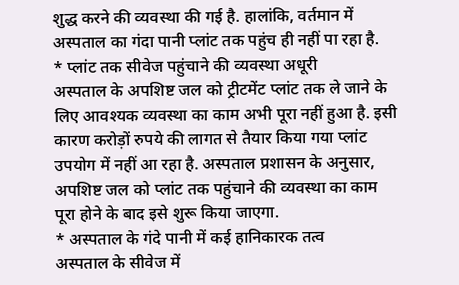शुद्ध करने की व्यवस्था की गई है. हालांकि, वर्तमान में अस्पताल का गंदा पानी प्लांट तक पहुंच ही नहीं पा रहा है.
* प्लांट तक सीवेज पहुंचाने की व्यवस्था अधूरी
अस्पताल के अपशिष्ट जल को ट्रीटमेंट प्लांट तक ले जाने के लिए आवश्यक व्यवस्था का काम अभी पूरा नहीं हुआ है. इसी कारण करोड़ों रुपये की लागत से तैयार किया गया प्लांट उपयोग में नहीं आ रहा है. अस्पताल प्रशासन के अनुसार, अपशिष्ट जल को प्लांट तक पहुंचाने की व्यवस्था का काम पूरा होने के बाद इसे शुरू किया जाएगा.
* अस्पताल के गंदे पानी में कई हानिकारक तत्व
अस्पताल के सीवेज में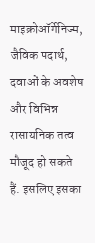माइक्रोऑर्गेनिज्म, जैविक पदार्थ, दवाओं के अवशेष और विभिन्न रासायनिक तत्व मौजूद हो सकते हैं. इसलिए इसका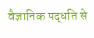वैज्ञानिक पद्धति से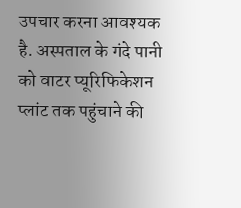उपचार करना आवश्यक है. अस्पताल के गंदे पानी को वाटर प्यूरिफिकेशन प्लांट तक पहुंचाने की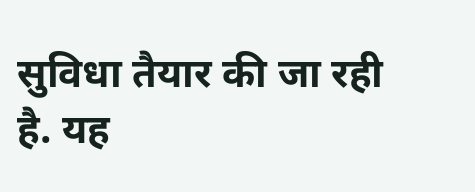सुविधा तैयार की जा रही है. यह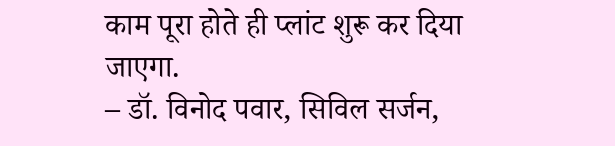काम पूरा होते ही प्लांट शुरू कर दिया जाएगा.
– डॉ. विनोद पवार, सिविल सर्जन,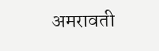अमरावती